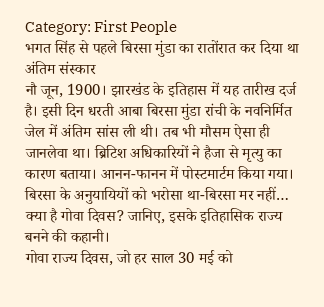Category: First People
भगत सिंह से पहले बिरसा मुंडा का रातोंरात कर दिया था अंतिम संस्कार
नौ जून, 1900। झारखंड के इतिहास में यह तारीख दर्ज है। इसी दिन धरती आबा बिरसा मुंडा रांची के नवनिर्मित जेल में अंतिम सांस ली थी। तब भी मौसम ऐसा ही जानलेवा था। ब्रिटिश अधिकारियों ने हैजा से मृत्यु का कारण बताया। आनन-फानन में पोस्टमार्टम किया गया। बिरसा के अनुयायियों को भरोसा था-बिरसा मर नहीं…
क्या है गोवा दिवस? जानिए, इसके इतिहासिक राज्य बनने की कहानी।
गोवा राज्य दिवस, जो हर साल 30 मई को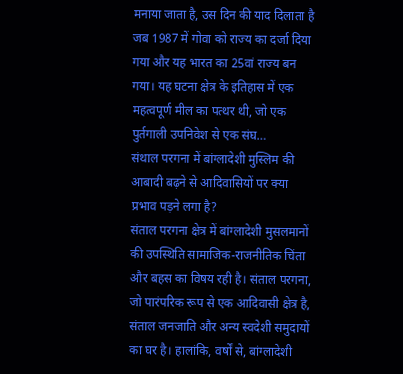मनाया जाता है, उस दिन की याद दिलाता है जब 1987 में गोवा को राज्य का दर्जा दिया गया और यह भारत का 25वां राज्य बन गया। यह घटना क्षेत्र के इतिहास में एक महत्वपूर्ण मील का पत्थर थी, जो एक पुर्तगाली उपनिवेश से एक संघ…
संथाल परगना में बांग्लादेशी मुस्लिम की आबादी बढ़ने से आदिवासियों पर क्या प्रभाव पड़ने लगा है?
संताल परगना क्षेत्र में बांग्लादेशी मुसलमानों की उपस्थिति सामाजिक-राजनीतिक चिंता और बहस का विषय रही है। संताल परगना, जो पारंपरिक रूप से एक आदिवासी क्षेत्र है, संताल जनजाति और अन्य स्वदेशी समुदायों का घर है। हालांकि, वर्षों से, बांग्लादेशी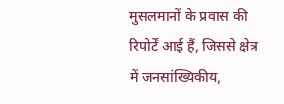मुसलमानों के प्रवास की रिपोर्टें आई हैं, जिससे क्षेत्र में जनसांख्यिकीय,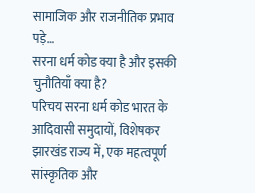सामाजिक और राजनीतिक प्रभाव पड़े…
सरना धर्म कोड क्या है और इसकी चुनौतियाँ क्या है?
परिचय सरना धर्म कोड भारत के आदिवासी समुदायों, विशेषकर झारखंड राज्य में, एक महत्वपूर्ण सांस्कृतिक और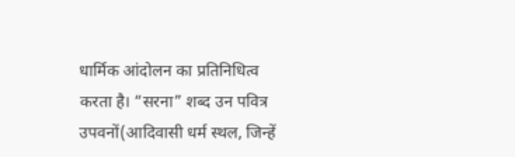धार्मिक आंदोलन का प्रतिनिधित्व करता है। “सरना” शब्द उन पवित्र उपवनों(आदिवासी धर्म स्थल, जिन्हें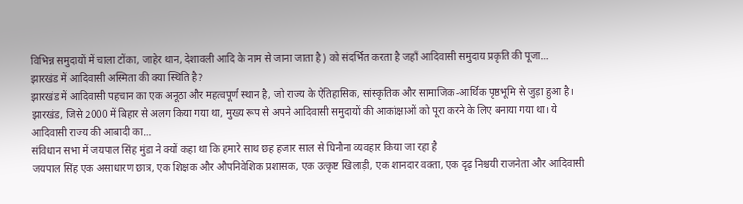विभिन्न समुदायों में चाला टोंका, जाहेर थान, देशावली आदि के नाम से जाना जाता है) को संदर्भित करता है जहाँ आदिवासी समुदाय प्रकृति की पूजा…
झारखंड में आदिवासी अस्मिता की क्या स्थिति है?
झारखंड में आदिवासी पहचान का एक अनूठा और महत्वपूर्ण स्थान है, जो राज्य के ऐतिहासिक, सांस्कृतिक और सामाजिक-आर्थिक पृष्ठभूमि से जुड़ा हुआ है। झारखंड, जिसे 2000 में बिहार से अलग किया गया था, मुख्य रूप से अपने आदिवासी समुदायों की आकांक्षाओं को पूरा करने के लिए बनाया गया था। ये आदिवासी राज्य की आबादी का…
संविधान सभा में जयपाल सिंह मुंडा ने क्यों कहा था कि हमारे साथ छह हजार साल से घिनौना व्यवहार किया जा रहा है
जयपाल सिंह एक असाधारण छात्र, एक शिक्षक और औपनिवेशिक प्रशासक, एक उत्कृष्ट खिलाड़ी, एक शानदार वक्ता, एक दृढ़ निश्चयी राजनेता और आदिवासी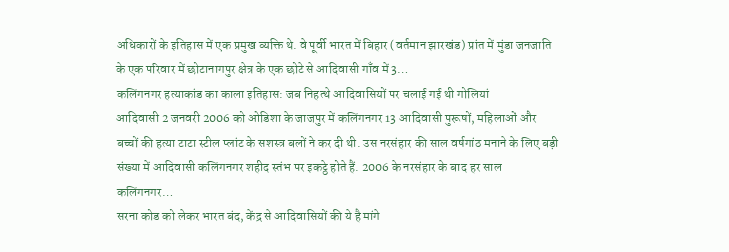अधिकारों के इतिहास में एक प्रमुख व्यक्ति थे. वे पूर्वी भारत में बिहार (वर्तमान झारखंड) प्रांत में मुंडा जनजाति के एक परिवार में छोटानागपुर क्षेत्र के एक छोटे से आदिवासी गाँव में 3…
कलिंगनगर हत्याकांड का काला इतिहास: जब निहत्थे आदिवासियों पर चलाई गई थी गोलियां
आदिवासी 2 जनवरी 2006 को ओडिशा के जाजपुर में कलिंगनगर 13 आदिवासी पुरूषों, महिलाओं और बच्चों की हत्या टाटा स्टील प्लांट के सशस्त्र बलों ने कर दी थी. उस नरसंहार की साल वर्षगांठ मनाने के लिए बड़ी संख्या में आदिवासी कलिंगनगर शहीद स्तंभ पर इकट्ठे होते हैं. 2006 के नरसंहार के बाद हर साल कलिंगनगर…
सरना कोड को लेकर भारत बंद, केंद्र से आदिवासियों की ये है मांगे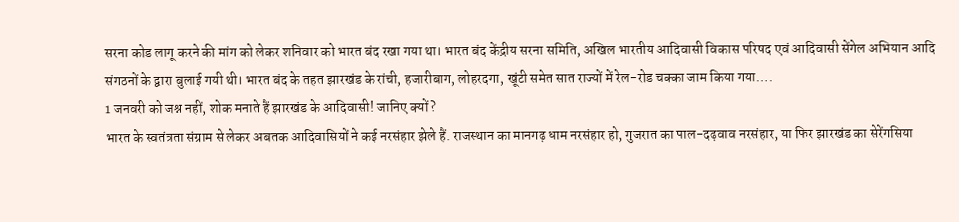सरना कोड लागू करने की मांग को लेकर शनिवार को भारत बंद रखा गया था। भारत बंद केंद्रीय सरना समिति, अखिल भारतीय आदिवासी विकास परिषद एवं आदिवासी सेंगेल अभियान आदि संगठनों के द्वारा बुलाई गयी थी। भारत बंद के तहत झारखंड के रांची, हजारीबाग, लोहरदगा, खूंटी समेत सात राज्यों में रेल-रोड चक्का जाम किया गया….
1 जनवरी को जश्न नहीं, शोक मनाते हैं झारखंड के आदिवासी! जानिए क्यों?
भारत के स्वतंत्रता संग्राम से लेकर अबतक आदिवासियों ने कई नरसंहार झेले हैं. राजस्थान का मानगढ़ धाम नरसंहार हो, गुजरात का पाल-दढ़वाव नरसंहार, या फिर झारखंड का सेरेंगसिया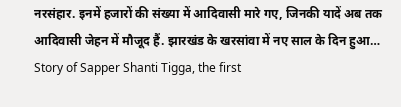नरसंहार. इनमें हजारों की संख्या में आदिवासी मारे गए, जिनकी यादें अब तक आदिवासी जेहन में मौजूद हैं. झारखंड के खरसांवा में नए साल के दिन हुआ…
Story of Sapper Shanti Tigga, the first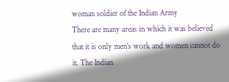woman soldier of the Indian Army
There are many areas in which it was believed that it is only men’s work and women cannot do it. The Indian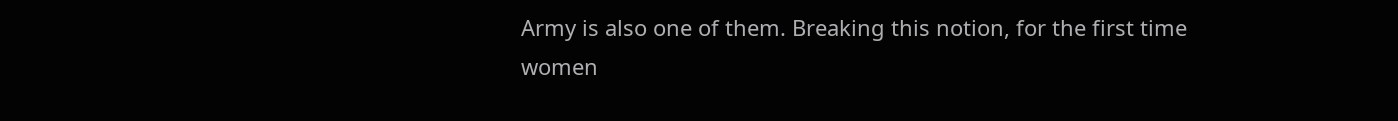Army is also one of them. Breaking this notion, for the first time women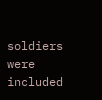soldiers were included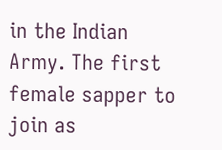in the Indian Army. The first female sapper to join as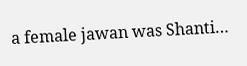a female jawan was Shanti…